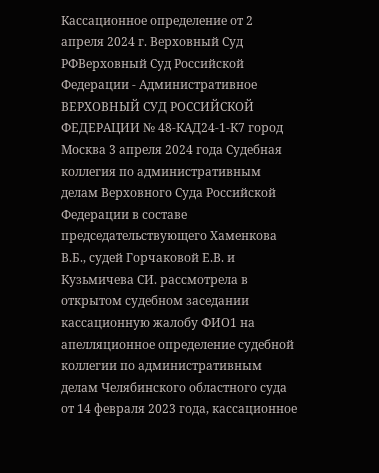Кассационное определение от 2 апреля 2024 г. Верховный Суд РФВерховный Суд Российской Федерации - Административное ВЕРХОВНЫЙ СУД РОССИЙСКОЙ ФЕДЕРАЦИИ № 48-КАД24-1-К7 город Москва 3 апреля 2024 года Судебная коллегия по административным делам Верховного Суда Российской Федерации в составе председательствующего Хаменкова В.Б., судей Горчаковой Е.В. и Кузьмичева СИ. рассмотрела в открытом судебном заседании кассационную жалобу ФИО1 на апелляционное определение судебной коллегии по административным делам Челябинского областного суда от 14 февраля 2023 года, кассационное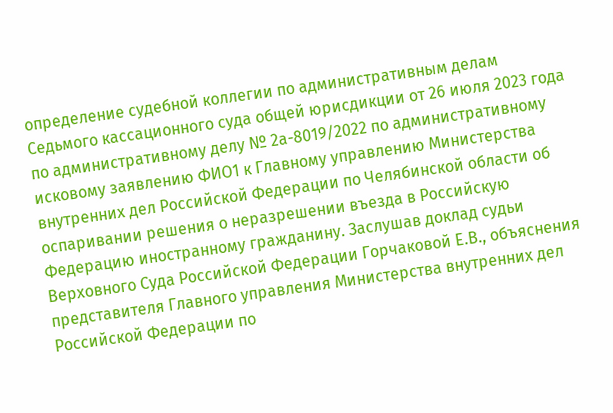определение судебной коллегии по административным делам Седьмого кассационного суда общей юрисдикции от 26 июля 2023 года по административному делу № 2а-8019/2022 по административному исковому заявлению ФИО1 к Главному управлению Министерства внутренних дел Российской Федерации по Челябинской области об оспаривании решения о неразрешении въезда в Российскую Федерацию иностранному гражданину. Заслушав доклад судьи Верховного Суда Российской Федерации Горчаковой Е.В., объяснения представителя Главного управления Министерства внутренних дел Российской Федерации по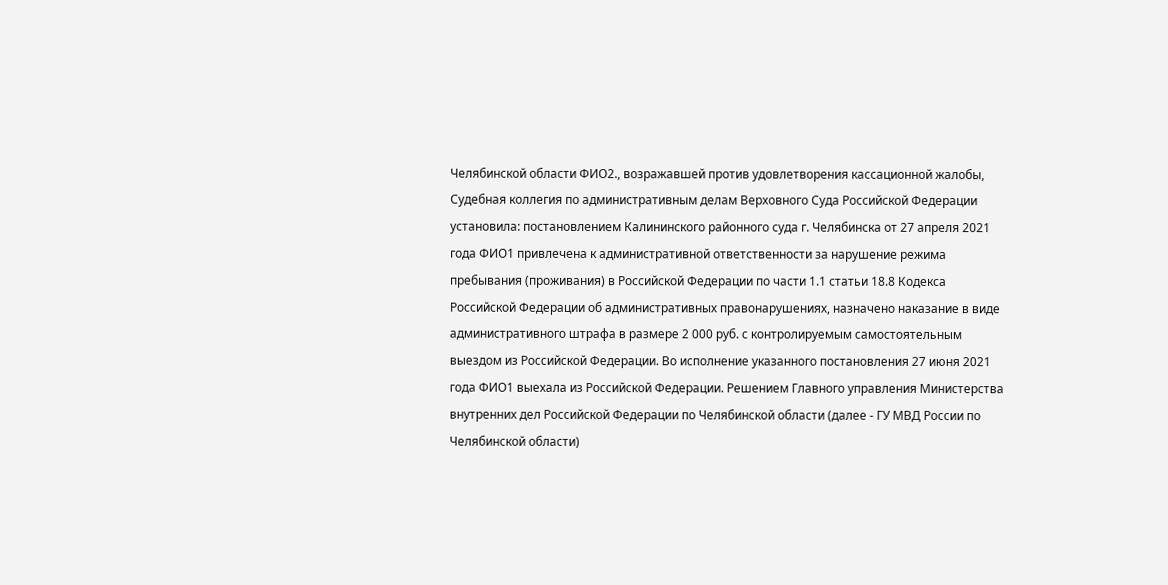Челябинской области ФИО2., возражавшей против удовлетворения кассационной жалобы, Судебная коллегия по административным делам Верховного Суда Российской Федерации установила: постановлением Калининского районного суда г. Челябинска от 27 апреля 2021 года ФИО1 привлечена к административной ответственности за нарушение режима пребывания (проживания) в Российской Федерации по части 1.1 статьи 18.8 Кодекса Российской Федерации об административных правонарушениях, назначено наказание в виде административного штрафа в размере 2 000 руб. с контролируемым самостоятельным выездом из Российской Федерации. Во исполнение указанного постановления 27 июня 2021 года ФИО1 выехала из Российской Федерации. Решением Главного управления Министерства внутренних дел Российской Федерации по Челябинской области (далее - ГУ МВД России по Челябинской области)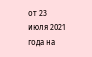от 23 июля 2021 года на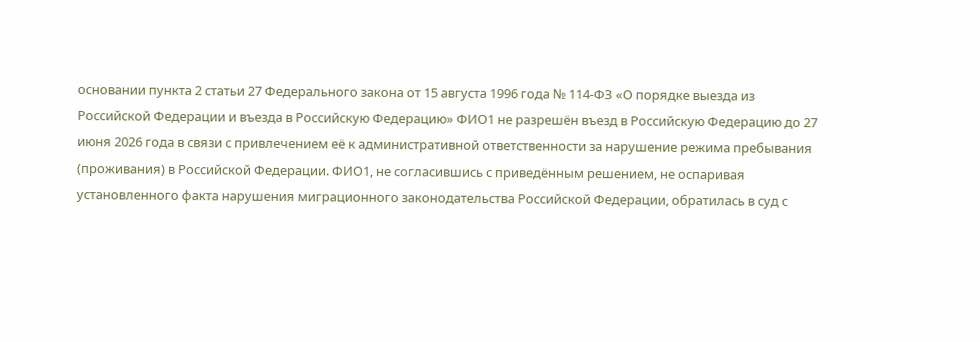основании пункта 2 статьи 27 Федерального закона от 15 августа 1996 года № 114-ФЗ «О порядке выезда из Российской Федерации и въезда в Российскую Федерацию» ФИО1 не разрешён въезд в Российскую Федерацию до 27 июня 2026 года в связи с привлечением её к административной ответственности за нарушение режима пребывания (проживания) в Российской Федерации. ФИО1, не согласившись с приведённым решением, не оспаривая установленного факта нарушения миграционного законодательства Российской Федерации, обратилась в суд с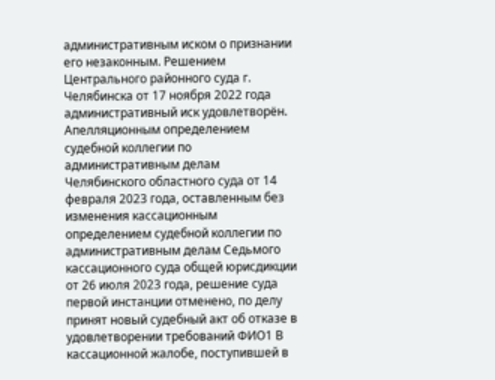административным иском о признании его незаконным. Решением Центрального районного суда г. Челябинска от 17 ноября 2022 года административный иск удовлетворён. Апелляционным определением судебной коллегии по административным делам Челябинского областного суда от 14 февраля 2023 года, оставленным без изменения кассационным определением судебной коллегии по административным делам Седьмого кассационного суда общей юрисдикции от 26 июля 2023 года, решение суда первой инстанции отменено, по делу принят новый судебный акт об отказе в удовлетворении требований ФИО1 В кассационной жалобе, поступившей в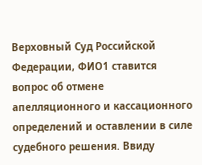Верховный Суд Российской Федерации, ФИО1 ставится вопрос об отмене апелляционного и кассационного определений и оставлении в силе судебного решения. Ввиду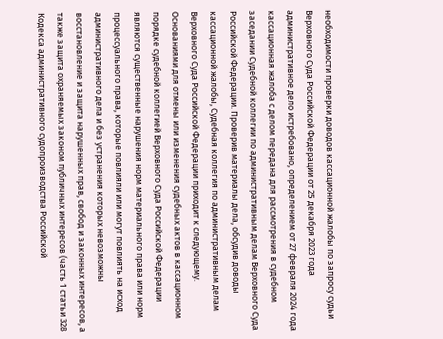необходимости проверки доводов кассационной жалобы по запросу судьи Верховного Суда Российской Федерации от 25 декабря 2023 года административное дело истребовано, определением от 27 февраля 2024 года кассационная жалоба с делом передана для рассмотрения в судебном заседании Судебной коллегии по административным делам Верховного Суда Российской Федерации. Проверив материалы дела, обсудив доводы кассационной жалобы, Судебная коллегия по административным делам Верховного Суда Российской Федерации приходит к следующему. Основаниями для отмены или изменения судебных актов в кассационном порядке судебной коллегией Верховного Суда Российской Федерации являются существенные нарушения норм материального права или норм процессуального права, которые повлияли или могут повлиять на исход административного дела и без устранения которых невозможны восстановление и защита нарушенных прав, свобод и законных интересов, а также защита охраняемых законом публичных интересов (часть 1 статьи 328 Кодекса административного судопроизводства Российской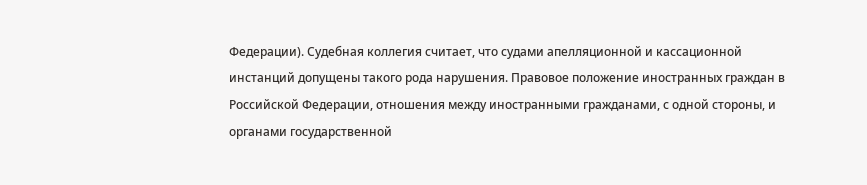Федерации). Судебная коллегия считает, что судами апелляционной и кассационной инстанций допущены такого рода нарушения. Правовое положение иностранных граждан в Российской Федерации, отношения между иностранными гражданами, с одной стороны, и органами государственной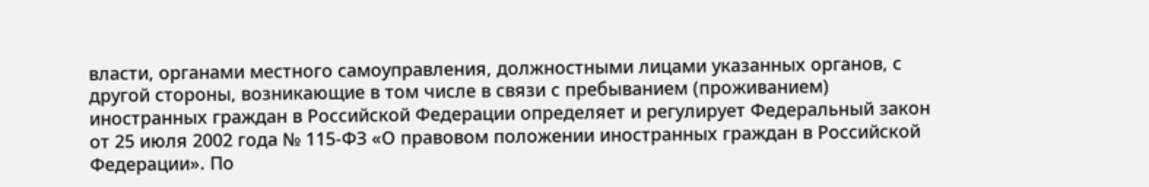власти, органами местного самоуправления, должностными лицами указанных органов, с другой стороны, возникающие в том числе в связи с пребыванием (проживанием) иностранных граждан в Российской Федерации определяет и регулирует Федеральный закон от 25 июля 2002 года № 115-ФЗ «О правовом положении иностранных граждан в Российской Федерации». По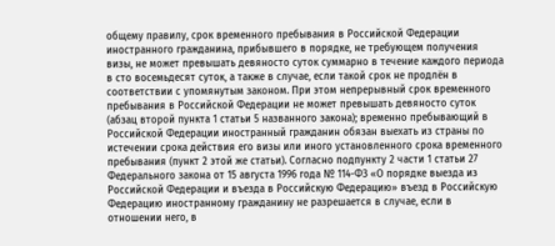общему правилу, срок временного пребывания в Российской Федерации иностранного гражданина, прибывшего в порядке, не требующем получения визы, не может превышать девяносто суток суммарно в течение каждого периода в сто восемьдесят суток, а также в случае, если такой срок не продлён в соответствии с упомянутым законом. При этом непрерывный срок временного пребывания в Российской Федерации не может превышать девяносто суток (абзац второй пункта 1 статьи 5 названного закона); временно пребывающий в Российской Федерации иностранный гражданин обязан выехать из страны по истечении срока действия его визы или иного установленного срока временного пребывания (пункт 2 этой же статьи). Согласно подпункту 2 части 1 статьи 27 Федерального закона от 15 августа 1996 года № 114-ФЗ «О порядке выезда из Российской Федерации и въезда в Российскую Федерацию» въезд в Российскую Федерацию иностранному гражданину не разрешается в случае, если в отношении него, в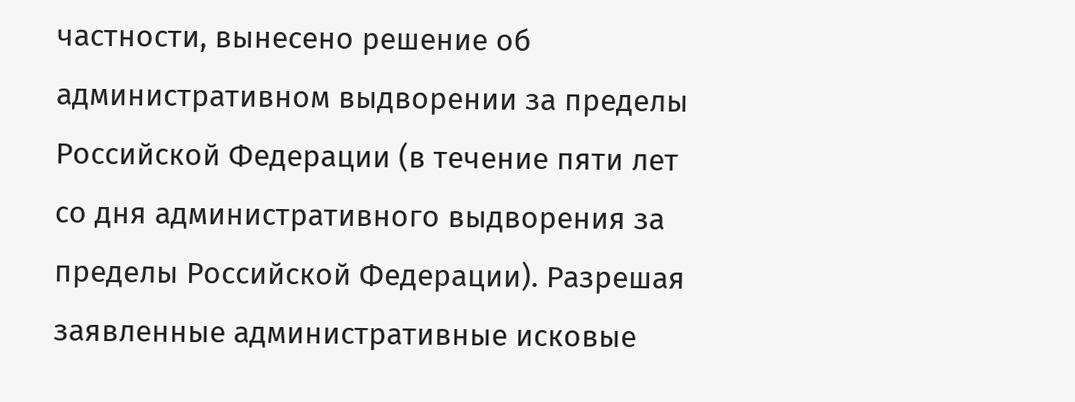частности, вынесено решение об административном выдворении за пределы Российской Федерации (в течение пяти лет со дня административного выдворения за пределы Российской Федерации). Разрешая заявленные административные исковые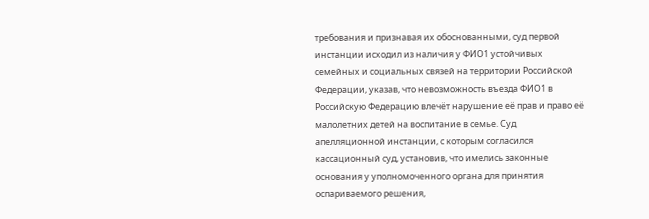требования и признавая их обоснованными, суд первой инстанции исходил из наличия у ФИО1 устойчивых семейных и социальных связей на территории Российской Федерации, указав, что невозможность въезда ФИО1 в Российскую Федерацию влечёт нарушение её прав и право её малолетних детей на воспитание в семье. Суд апелляционной инстанции, с которым согласился кассационный суд, установив, что имелись законные основания у уполномоченного органа для принятия оспариваемого решения,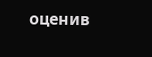оценив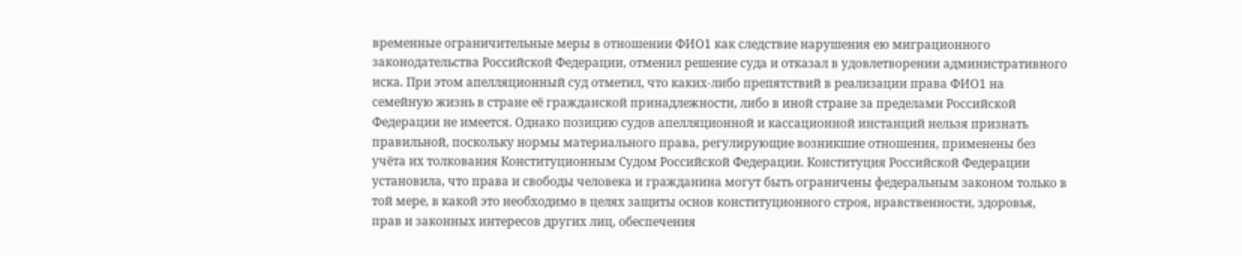временные ограничительные меры в отношении ФИО1 как следствие нарушения ею миграционного законодательства Российской Федерации, отменил решение суда и отказал в удовлетворении административного иска. При этом апелляционный суд отметил, что каких-либо препятствий в реализации права ФИО1 на семейную жизнь в стране её гражданской принадлежности, либо в иной стране за пределами Российской Федерации не имеется. Однако позицию судов апелляционной и кассационной инстанций нельзя признать правильной, поскольку нормы материального права, регулирующие возникшие отношения, применены без учёта их толкования Конституционным Судом Российской Федерации. Конституция Российской Федерации установила, что права и свободы человека и гражданина могут быть ограничены федеральным законом только в той мере, в какой это необходимо в целях защиты основ конституционного строя, нравственности, здоровья, прав и законных интересов других лиц, обеспечения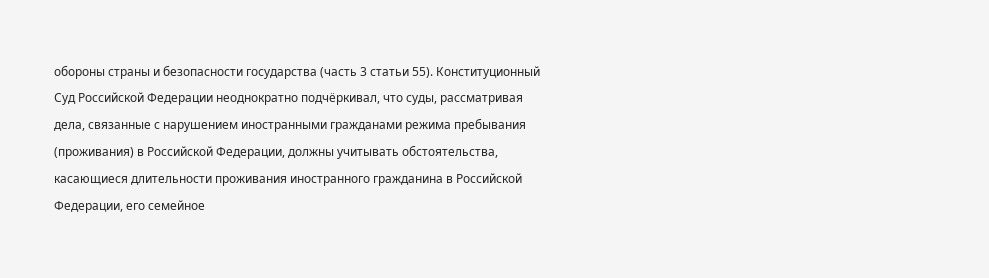обороны страны и безопасности государства (часть 3 статьи 55). Конституционный Суд Российской Федерации неоднократно подчёркивал, что суды, рассматривая дела, связанные с нарушением иностранными гражданами режима пребывания (проживания) в Российской Федерации, должны учитывать обстоятельства, касающиеся длительности проживания иностранного гражданина в Российской Федерации, его семейное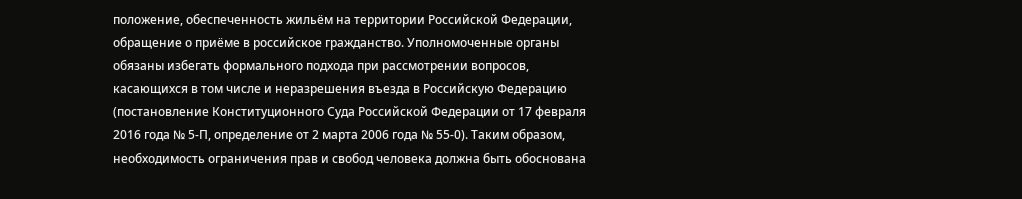положение, обеспеченность жильём на территории Российской Федерации, обращение о приёме в российское гражданство. Уполномоченные органы обязаны избегать формального подхода при рассмотрении вопросов, касающихся в том числе и неразрешения въезда в Российскую Федерацию (постановление Конституционного Суда Российской Федерации от 17 февраля 2016 года № 5-П, определение от 2 марта 2006 года № 55-0). Таким образом, необходимость ограничения прав и свобод человека должна быть обоснована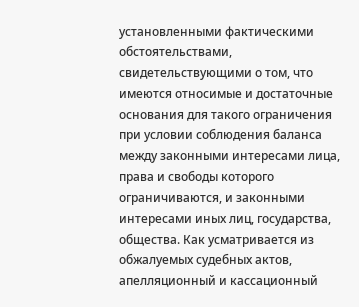установленными фактическими обстоятельствами, свидетельствующими о том, что имеются относимые и достаточные основания для такого ограничения при условии соблюдения баланса между законными интересами лица, права и свободы которого ограничиваются, и законными интересами иных лиц, государства, общества. Как усматривается из обжалуемых судебных актов, апелляционный и кассационный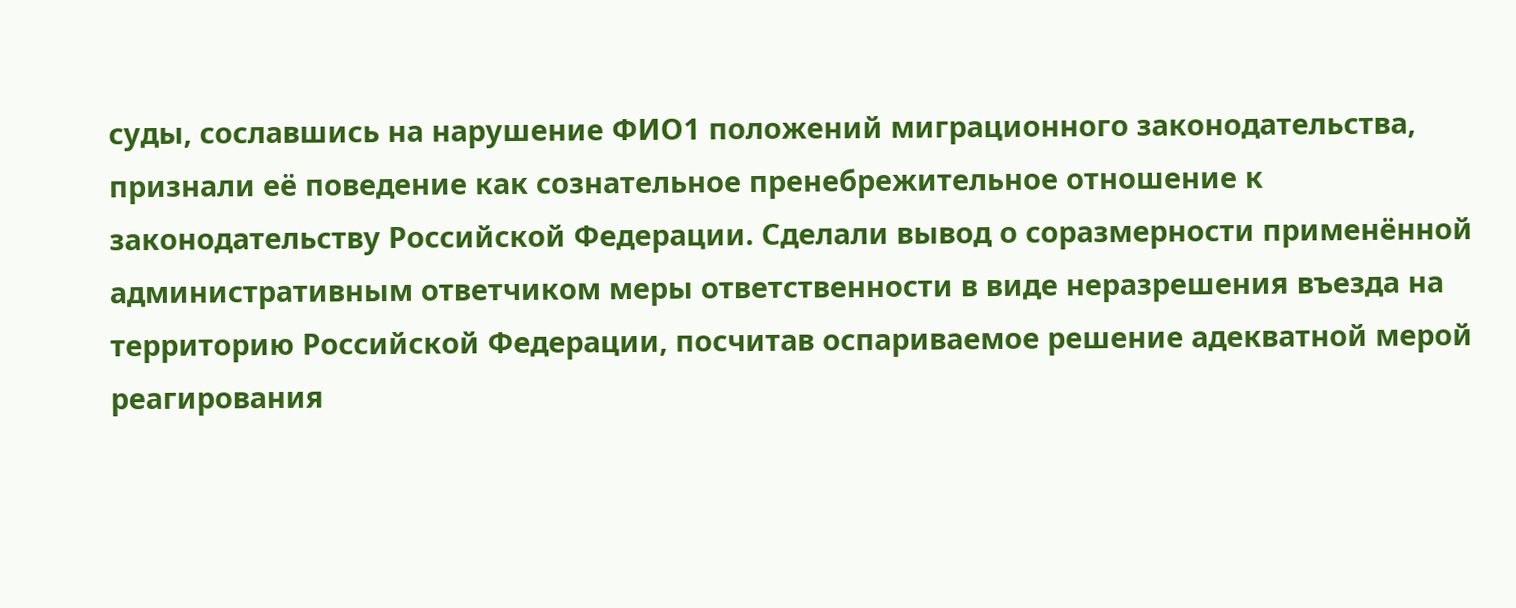суды, сославшись на нарушение ФИО1 положений миграционного законодательства, признали её поведение как сознательное пренебрежительное отношение к законодательству Российской Федерации. Сделали вывод о соразмерности применённой административным ответчиком меры ответственности в виде неразрешения въезда на территорию Российской Федерации, посчитав оспариваемое решение адекватной мерой реагирования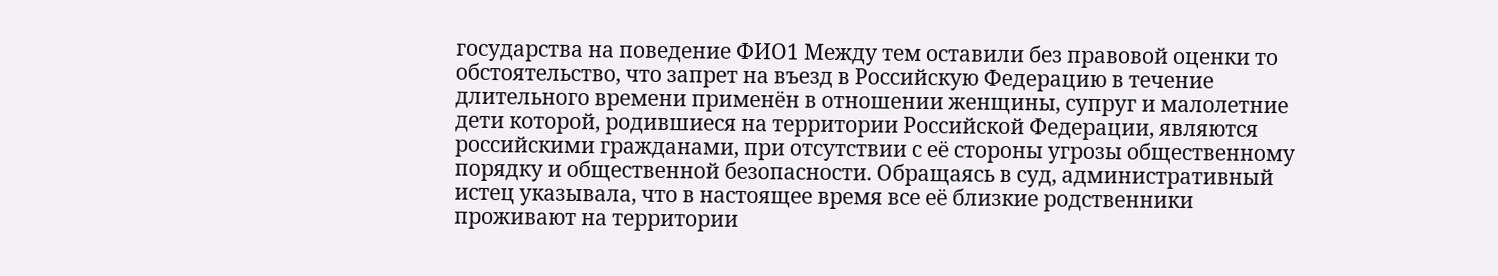государства на поведение ФИО1 Между тем оставили без правовой оценки то обстоятельство, что запрет на въезд в Российскую Федерацию в течение длительного времени применён в отношении женщины, супруг и малолетние дети которой, родившиеся на территории Российской Федерации, являются российскими гражданами, при отсутствии с её стороны угрозы общественному порядку и общественной безопасности. Обращаясь в суд, административный истец указывала, что в настоящее время все её близкие родственники проживают на территории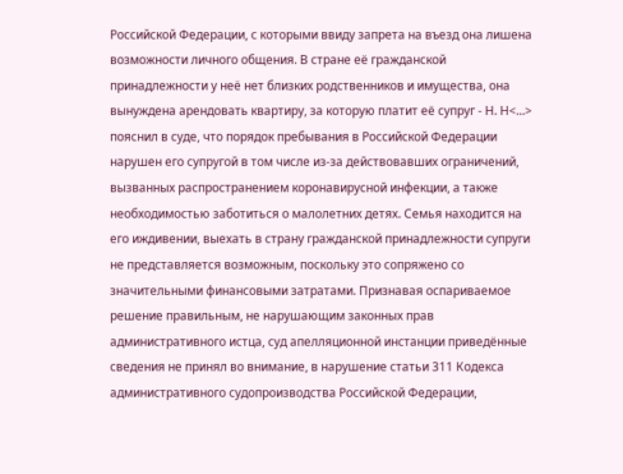Российской Федерации, с которыми ввиду запрета на въезд она лишена возможности личного общения. В стране её гражданской принадлежности у неё нет близких родственников и имущества, она вынуждена арендовать квартиру, за которую платит её супруг - Н. Н<...> пояснил в суде, что порядок пребывания в Российской Федерации нарушен его супругой в том числе из-за действовавших ограничений, вызванных распространением коронавирусной инфекции, а также необходимостью заботиться о малолетних детях. Семья находится на его иждивении, выехать в страну гражданской принадлежности супруги не представляется возможным, поскольку это сопряжено со значительными финансовыми затратами. Признавая оспариваемое решение правильным, не нарушающим законных прав административного истца, суд апелляционной инстанции приведённые сведения не принял во внимание, в нарушение статьи 311 Кодекса административного судопроизводства Российской Федерации,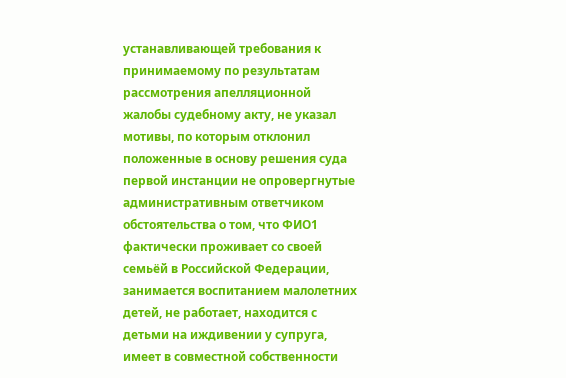устанавливающей требования к принимаемому по результатам рассмотрения апелляционной жалобы судебному акту, не указал мотивы, по которым отклонил положенные в основу решения суда первой инстанции не опровергнутые административным ответчиком обстоятельства о том, что ФИО1 фактически проживает со своей семьёй в Российской Федерации, занимается воспитанием малолетних детей, не работает, находится с детьми на иждивении у супруга, имеет в совместной собственности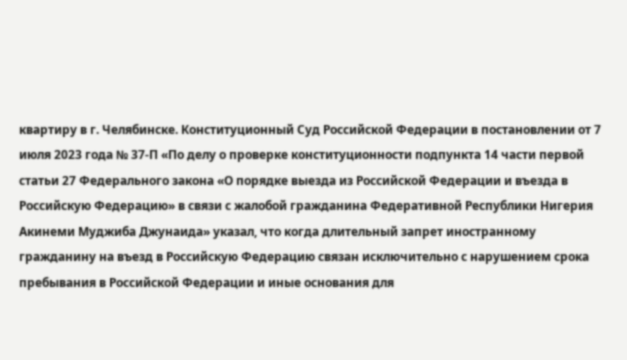квартиру в г. Челябинске. Конституционный Суд Российской Федерации в постановлении от 7 июля 2023 года № 37-П «По делу о проверке конституционности подпункта 14 части первой статьи 27 Федерального закона «О порядке выезда из Российской Федерации и въезда в Российскую Федерацию» в связи с жалобой гражданина Федеративной Республики Нигерия Акинеми Муджиба Джунаида» указал, что когда длительный запрет иностранному гражданину на въезд в Российскую Федерацию связан исключительно с нарушением срока пребывания в Российской Федерации и иные основания для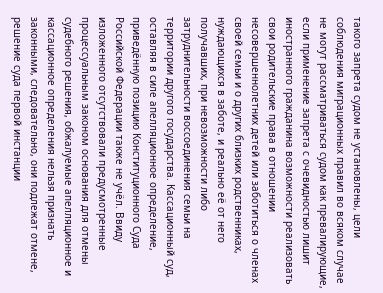такого запрета судом не установлены, цели соблюдения миграционных правил во всяком случае не могут рассматриваться судом как превалирующие, если применение запрета с очевидностью лишит иностранного гражданина возможности реализовать свои родительские права в отношении несовершеннолетних детей или заботиться о членах своей семьи и о других близких родственниках, нуждающихся в заботе, и реально её от него получавших, при невозможности либо затруднительности воссоединения семьи на территории другого государства. Кассационный суд, оставляя в силе апелляционное определение, приведённую позицию Конституционного Суда Российской Федерации также не учёл. Ввиду изложенного отсутствовали предусмотренные процессуальным законом основания для отмены судебного решения, обжалуемые апелляционное и кассационное определения нельзя признать законными, следовательно, они подлежат отмене, решение суда первой инстанции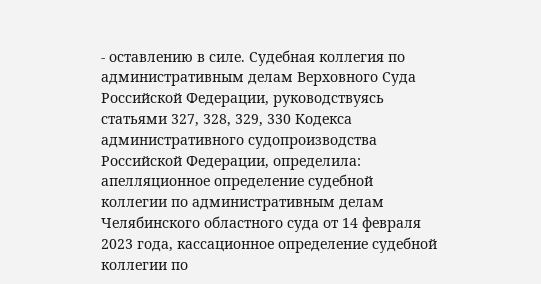- оставлению в силе. Судебная коллегия по административным делам Верховного Суда Российской Федерации, руководствуясь статьями 327, 328, 329, 330 Кодекса административного судопроизводства Российской Федерации, определила: апелляционное определение судебной коллегии по административным делам Челябинского областного суда от 14 февраля 2023 года, кассационное определение судебной коллегии по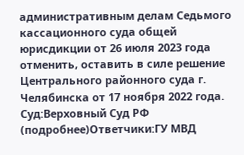административным делам Седьмого кассационного суда общей юрисдикции от 26 июля 2023 года отменить, оставить в силе решение Центрального районного суда г. Челябинска от 17 ноября 2022 года. Суд:Верховный Суд РФ (подробнее)Ответчики:ГУ МВД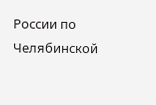России по Челябинской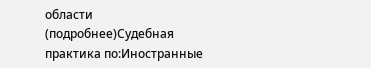области (подробнее)Судебная практика по:Иностранные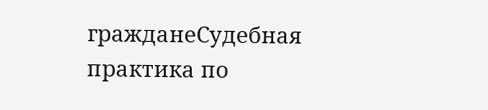гражданеСудебная практика по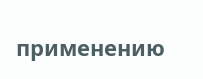применению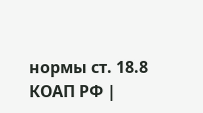нормы ст. 18.8 КОАП РФ |